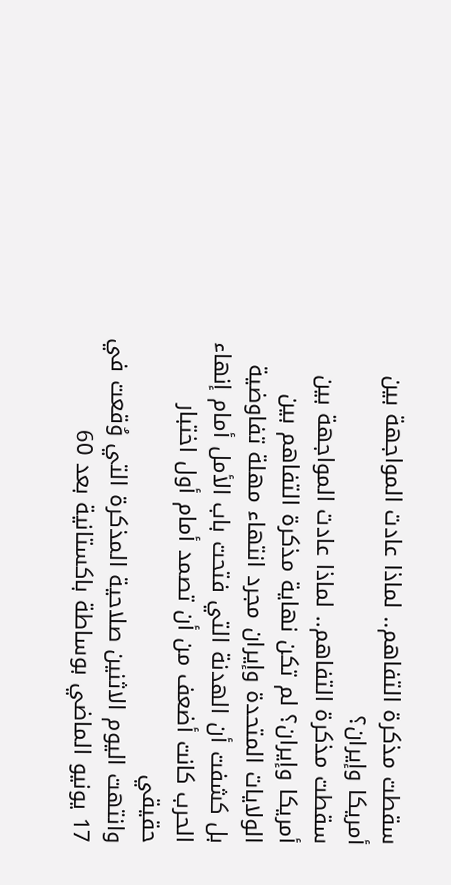سقطت مذكرة التفاهم.. لماذا عادت المواجهة بين أمريكا وإيران؟
سقطت مذكرة التفاهم.. لماذا عادت المواجهة بين أمريكا وإيران؟ لم تكن نهاية مذكرة التفاهم بين الولايات المتحدة وإيران مجرد انتهاء مهلة تفاوضية
بل كشفت أن الهدنة التي فتحت باب الأمل أمام إنهاء الحرب كانت أضعف من أن تصمد أمام أول اختبار حقيقي
وانتهت اليوم الاثنين صلاحية المذكرة التي وُقعت في 17 يونيو الماضي بوساطة باكستانية بعد 60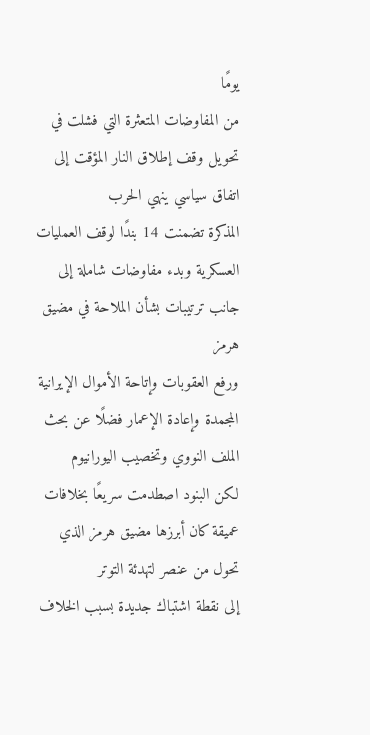يومًا
من المفاوضات المتعثرة التي فشلت في تحويل وقف إطلاق النار المؤقت إلى اتفاق سياسي ينهي الحرب
المذكرة تضمنت 14 بندًا لوقف العمليات العسكرية وبدء مفاوضات شاملة إلى جانب ترتيبات بشأن الملاحة في مضيق هرمز
ورفع العقوبات وإتاحة الأموال الإيرانية المجمدة وإعادة الإعمار فضلًا عن بحث الملف النووي وتخصيب اليورانيوم
لكن البنود اصطدمت سريعًا بخلافات عميقة كان أبرزها مضيق هرمز الذي تحول من عنصر لتهدئة التوتر
إلى نقطة اشتباك جديدة بسبب الخلاف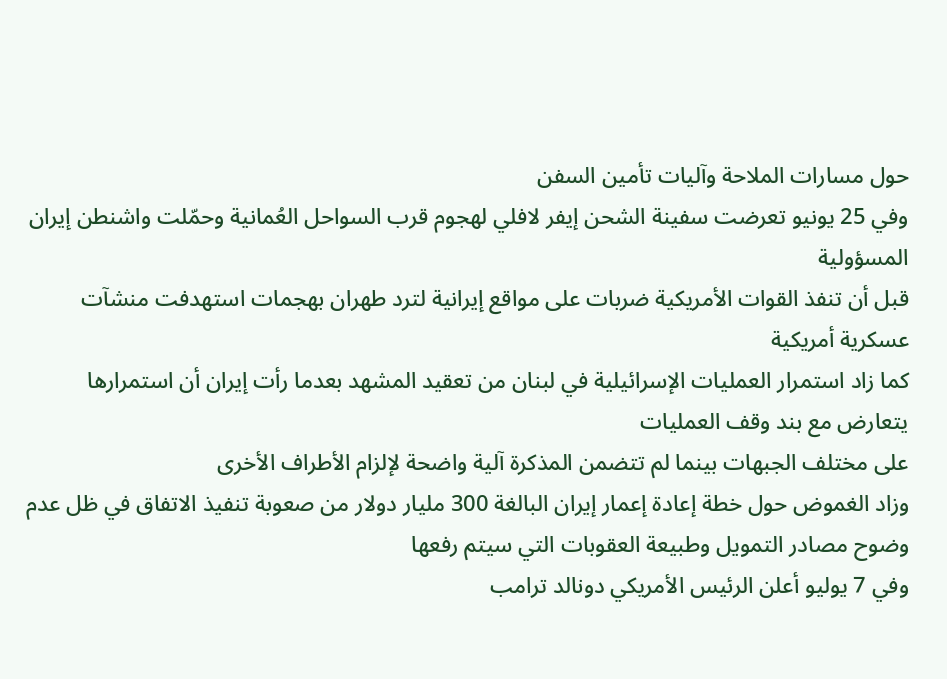حول مسارات الملاحة وآليات تأمين السفن
وفي 25 يونيو تعرضت سفينة الشحن إيفر لافلي لهجوم قرب السواحل العُمانية وحمّلت واشنطن إيران المسؤولية
قبل أن تنفذ القوات الأمريكية ضربات على مواقع إيرانية لترد طهران بهجمات استهدفت منشآت عسكرية أمريكية
كما زاد استمرار العمليات الإسرائيلية في لبنان من تعقيد المشهد بعدما رأت إيران أن استمرارها يتعارض مع بند وقف العمليات
على مختلف الجبهات بينما لم تتضمن المذكرة آلية واضحة لإلزام الأطراف الأخرى
وزاد الغموض حول خطة إعادة إعمار إيران البالغة 300 مليار دولار من صعوبة تنفيذ الاتفاق في ظل عدم وضوح مصادر التمويل وطبيعة العقوبات التي سيتم رفعها
وفي 7 يوليو أعلن الرئيس الأمريكي دونالد ترامب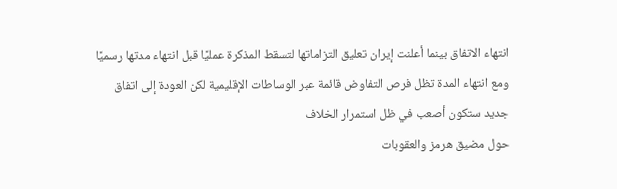انتهاء الاتفاق بينما أعلنت إيران تعليق التزاماتها لتسقط المذكرة عمليًا قبل انتهاء مدتها رسميًا
ومع انتهاء المدة تظل فرص التفاوض قائمة عبر الوساطات الإقليمية لكن العودة إلى اتفاق جديد ستكون أصعب في ظل استمرار الخلاف
حول مضيق هرمز والعقوبات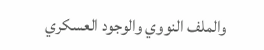والملف النووي والوجود العسكري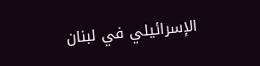الإسرائيلي في لبنان